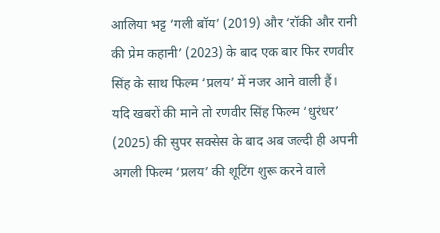आलिया भट्ट ‘गली बॉय’ (2019) और ‘रॉकी और रानी की प्रेम कहानी’ (2023) के बाद एक बार फिर रणवीर सिंह के साथ फिल्म ‘प्रलय’ में नजर आने वाली हैं।
यदि खबरों की माने तो रणवीर सिंह फिल्म ‘धुरंधर’ (2025) की सुपर सक्सेस के बाद अब जल्दी ही अपनी अगली फिल्म ‘प्रलय’ की शूटिंग शुरू करने वाले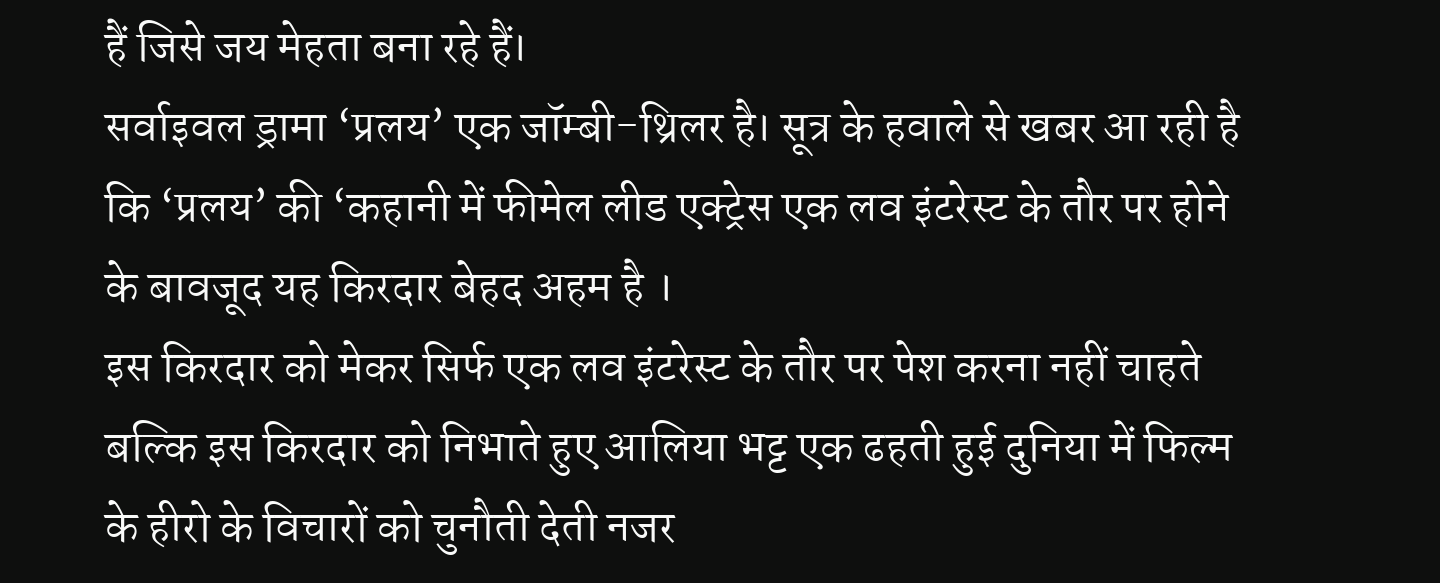हैं जिसे जय मेहता बना रहे हैं।
सर्वाइवल ड्रामा ‘प्रलय’ एक जॉम्बी-थ्रिलर है। सूत्र के हवाले से खबर आ रही है कि ‘प्रलय’ की ‘कहानी में फीमेल लीड एक्ट्रेस एक लव इंटरेस्ट के तौर पर होने के बावजूद यह किरदार बेहद अहम है ।
इस किरदार को मेकर सिर्फ एक लव इंटरेस्ट के तौर पर पेश करना नहीं चाहते बल्कि इस किरदार को निभाते हुए आलिया भट्ट एक ढहती हुई दुनिया में फिल्म के हीरो के विचारों को चुनौती देती नजर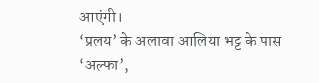आएंगी।
‘प्रलय’ के अलावा आलिया भट्ट के पास ‘अल्फा’,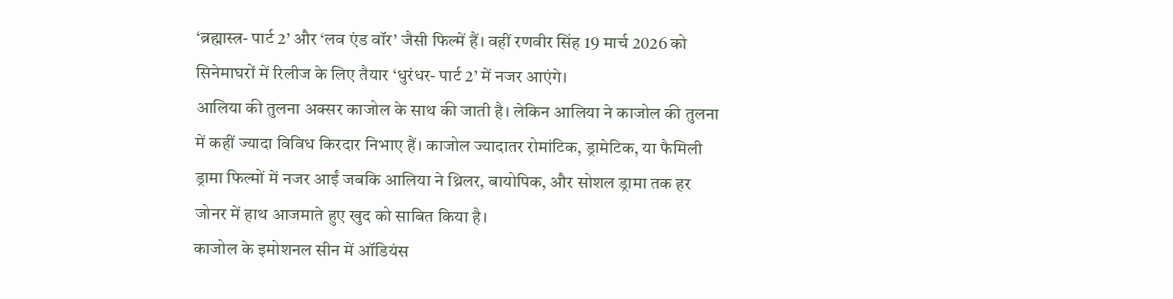‘ब्रह्मास्त्र- पार्ट 2’ और ‘लव एंड वॉर’ जैसी फिल्में हैं। वहीं रणवीर सिंह 19 मार्च 2026 को सिनेमाघरों में रिलीज के लिए तैयार ‘धुरंधर- पार्ट 2’ में नजर आएंगे।
आलिया की तुलना अक्सर काजोल के साथ की जाती है। लेकिन आलिया ने काजोल की तुलना में कहीं ज्यादा विविध किरदार निभाए हैं। काजोल ज्यादातर रोमांटिक, ड्रामेटिक, या फैमिली ड्रामा फिल्मों में नजर आईं जबकि आलिया ने थ्रिलर, बायोपिक, और सोशल ड्रामा तक हर जोनर में हाथ आजमाते हुए खुद को साबित किया है।
काजोल के इमोशनल सीन में ऑडियंस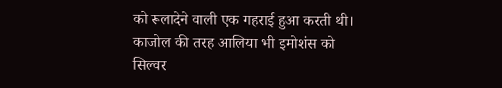को रूलादेने वाली एक गहराई हुआ करती थी। काजोल की तरह आलिया भी इमोशंस को सिल्वर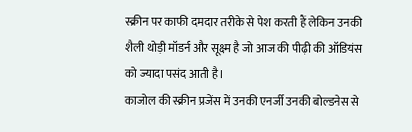स्क्रीन पर काफी दमदार तरीके से पेश करती हैं लेकिन उनकी शैली थोड़ी मॉडर्न और सूक्ष्म है जो आज की पीढ़ी की ऑडियंस को ज्यादा पसंद आती है।
काजोल की स्क्रीन प्रजेंस में उनकी एनर्जी उनकी बोल्डनेस से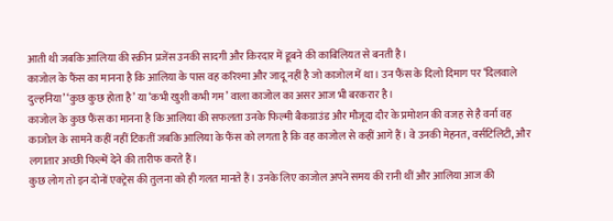आती थी जबकि आलिया की स्क्रीन प्रजेंस उनकी सादगी और किरदार में डूबने की काबिलियत से बनती है।
काजोल के फैंस का मानना है कि आलिया के पास वह करिश्मा और जादू नहीं है जो काजोल में था। उन फैंस के दिलो दिमाग पर ‘दिलवाले दुल्हनिया’ ‘कुछ कुछ होता है’ या ‘कभी खुशी कभी गम’ वाला काजोल का असर आज भी बरकरार है।
काजोल के कुछ फैंस का मानना है कि आलिया की सफलता उनके फिल्मी बैकग्राउंड और मौजूदा दौर के प्रमोशन की वजह से है वर्ना वह काजोल के सामने कहीं नहीं टिकतीं जबकि आलिया के फैंस को लगता है कि वह काजोल से कहीं आगे हैं। वे उनकी मेहनत, वर्सटिलिटी, और लगातार अच्छी फिल्में देने की तारीफ करते हैं।
कुछ लोग तो इन दोनों एक्ट्रेस की तुलना को ही गलत मानते हैं। उनके लिए काजोल अपने समय की रानी थीं और आलिया आज की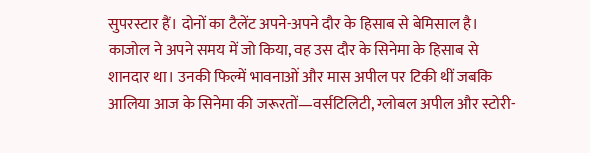सुपरस्टार हैं। दोनों का टैलेंट अपने-अपने दौर के हिसाब से बेमिसाल है।
काजोल ने अपने समय में जो किया, वह उस दौर के सिनेमा के हिसाब से शानदार था। उनकी फिल्में भावनाओं और मास अपील पर टिकी थीं जबकि आलिया आज के सिनेमा की जरूरतों—वर्सटिलिटी, ग्लोबल अपील और स्टोरी-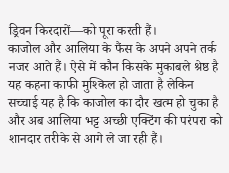ड्रिवन किरदारों—को पूरा करती हैं।
काजोल और आलिया के फैंस के अपने अपने तर्क नजर आते हैं। ऐसे में कौन किसके मुकाबले श्रेष्ठ है यह कहना काफी मुश्किल हो जाता है लेकिन सच्चाई यह है कि काजोल का दौर खत्म हो चुका है और अब आलिया भट्ट अच्छी एक्टिंग की परंपरा को शानदार तरीके से आगे ले जा रही हैं।